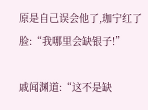原是自己误会他了,珈宁红了脸:“我哪里会缺银子!”

戚闻渊道:“这不是缺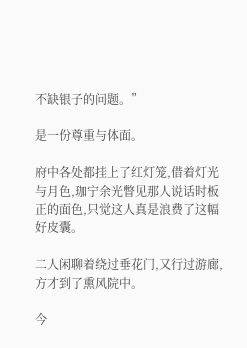不缺银子的问题。”

是一份尊重与体面。

府中各处都挂上了红灯笼,借着灯光与月色,珈宁余光瞥见那人说话时板正的面色,只觉这人真是浪费了这幅好皮囊。

二人闲聊着绕过垂花门,又行过游廊,方才到了熏风院中。

今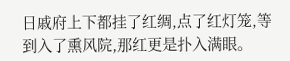日戚府上下都挂了红绸,点了红灯笼,等到入了熏风院,那红更是扑入满眼。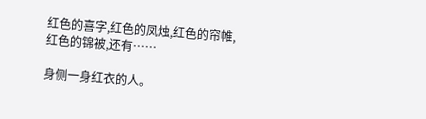红色的喜字,红色的凤烛,红色的帘帷,红色的锦被,还有……

身侧一身红衣的人。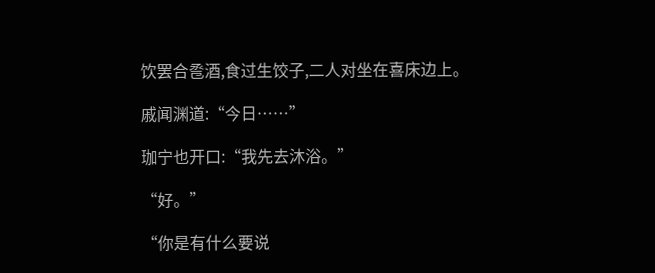饮罢合卺酒,食过生饺子,二人对坐在喜床边上。

戚闻渊道:“今日……”

珈宁也开口:“我先去沐浴。”

“好。”

“你是有什么要说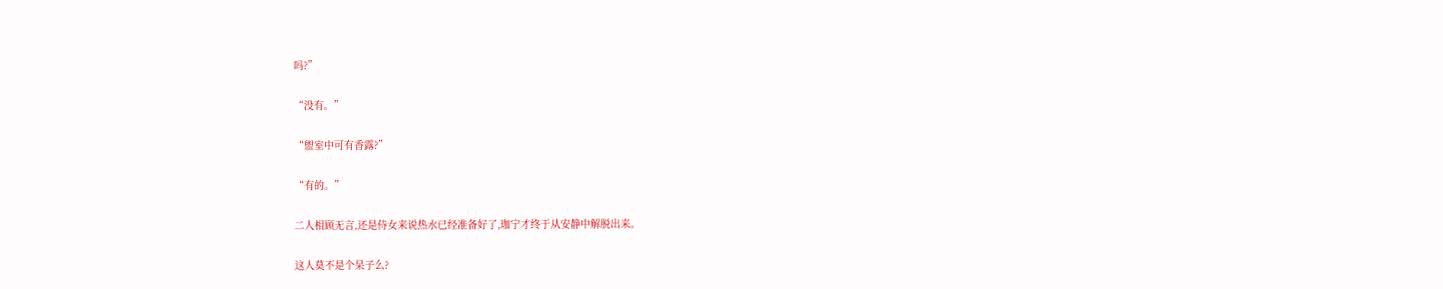吗?”

“没有。”

“盥室中可有香露?”

“有的。”

二人相顾无言,还是侍女来说热水已经准备好了,珈宁才终于从安静中解脱出来。

这人莫不是个呆子么?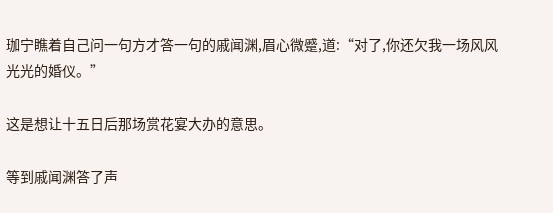珈宁瞧着自己问一句方才答一句的戚闻渊,眉心微蹙,道:“对了,你还欠我一场风风光光的婚仪。”

这是想让十五日后那场赏花宴大办的意思。

等到戚闻渊答了声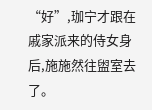“好”,珈宁才跟在戚家派来的侍女身后,施施然往盥室去了。